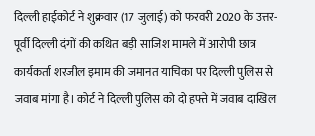दिल्ली हाईकोर्ट ने शुक्रवार (17 जुलाई) को फरवरी 2020 के उत्तर-पूर्वी दिल्ली दंगों की कथित बड़ी साजिश मामले में आरोपी छात्र कार्यकर्ता शरजील इमाम की जमानत याचिका पर दिल्ली पुलिस से जवाब मांगा है। कोर्ट ने दिल्ली पुलिस को दो हफ्ते में जवाब दाखिल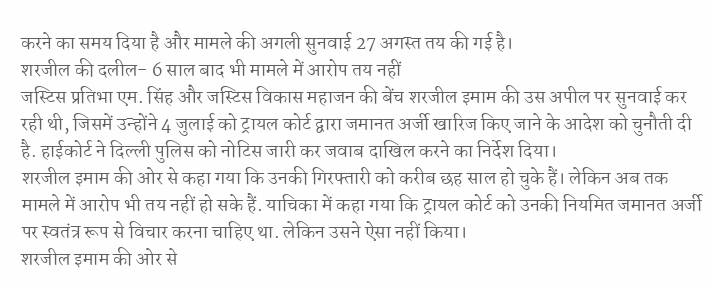करने का समय दिया है और मामले की अगली सुनवाई 27 अगस्त तय की गई है।
शरजील की दलील- 6 साल बाद भी मामले में आरोप तय नहीं
जस्टिस प्रतिभा एम. सिंह और जस्टिस विकास महाजन की बेंच शरजील इमाम की उस अपील पर सुनवाई कर रही थी, जिसमें उन्होंने 4 जुलाई को ट्रायल कोर्ट द्वारा जमानत अर्जी खारिज किए जाने के आदेश को चुनौती दी है. हाईकोर्ट ने दिल्ली पुलिस को नोटिस जारी कर जवाब दाखिल करने का निर्देश दिया।
शरजील इमाम की ओर से कहा गया कि उनकी गिरफ्तारी को करीब छह साल हो चुके हैं। लेकिन अब तक मामले में आरोप भी तय नहीं हो सके हैं. याचिका में कहा गया कि ट्रायल कोर्ट को उनकी नियमित जमानत अर्जी पर स्वतंत्र रूप से विचार करना चाहिए था. लेकिन उसने ऐसा नहीं किया।
शरजील इमाम की ओर से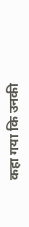कहा गया कि उनकी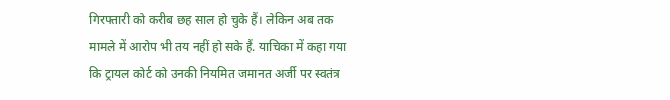गिरफ्तारी को करीब छह साल हो चुके हैं। लेकिन अब तक मामले में आरोप भी तय नहीं हो सके हैं. याचिका में कहा गया कि ट्रायल कोर्ट को उनकी नियमित जमानत अर्जी पर स्वतंत्र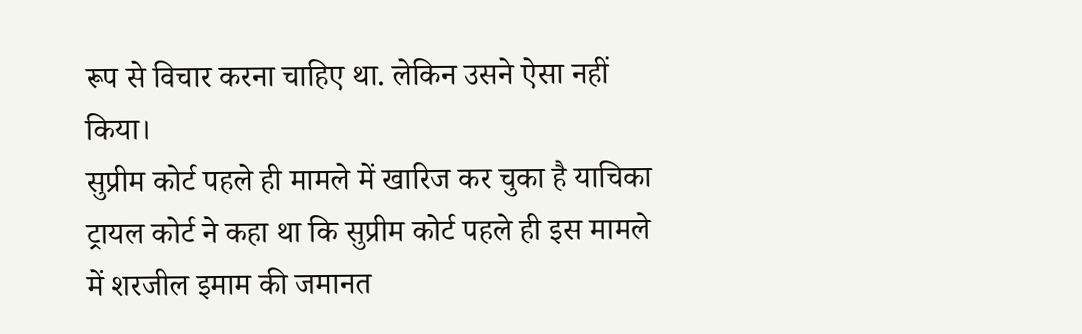रूप से विचार करना चाहिए था. लेकिन उसने ऐसा नहीं किया।
सुप्रीम कोर्ट पहले ही मामले में खारिज कर चुका है याचिका
ट्रायल कोर्ट ने कहा था कि सुप्रीम कोर्ट पहले ही इस मामले में शरजील इमाम की जमानत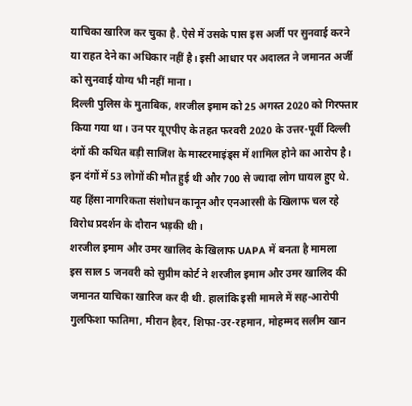याचिका खारिज कर चुका है. ऐसे में उसके पास इस अर्जी पर सुनवाई करने या राहत देने का अधिकार नहीं है। इसी आधार पर अदालत ने जमानत अर्जी को सुनवाई योग्य भी नहीं माना।
दिल्ली पुलिस के मुताबिक, शरजील इमाम को 25 अगस्त 2020 को गिरफ्तार किया गया था। उन पर यूएपीए के तहत फरवरी 2020 के उत्तर-पूर्वी दिल्ली दंगों की कथित बड़ी साजिश के मास्टरमाइंड्स में शामिल होने का आरोप है। इन दंगों में 53 लोगों की मौत हुई थी और 700 से ज्यादा लोग घायल हुए थे. यह हिंसा नागरिकता संशोधन कानून और एनआरसी के खिलाफ चल रहे विरोध प्रदर्शन के दौरान भड़की थी।
शरजील इमाम और उमर खालिद के खिलाफ UAPA में बनता है मामला
इस साल 5 जनवरी को सुप्रीम कोर्ट ने शरजील इमाम और उमर खालिद की जमानत याचिका खारिज कर दी थी. हालांकि इसी मामले में सह-आरोपी गुलफिशा फातिमा, मीरान हैदर, शिफा-उर-रहमान, मोहम्मद सलीम खान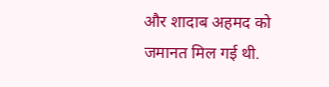और शादाब अहमद को जमानत मिल गई थी.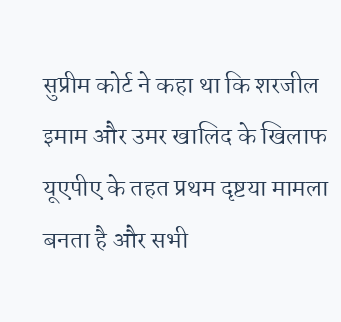सुप्रीम कोर्ट ने कहा था कि शरजील इमाम और उमर खालिद के खिलाफ यूएपीए के तहत प्रथम दृष्टया मामला बनता है और सभी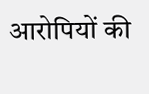आरोपियों की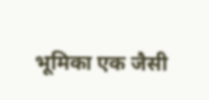भूमिका एक जैसी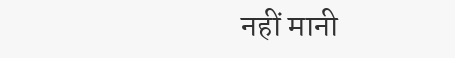नहीं मानी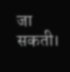जा सकती।